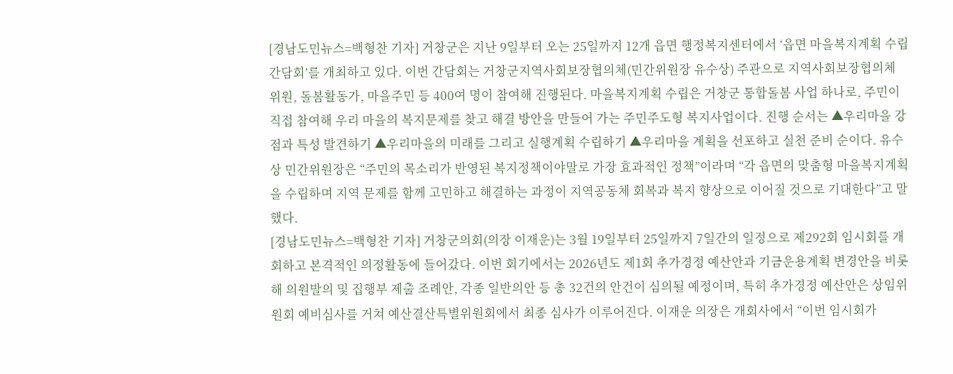[경남도민뉴스=백형찬 기자] 거창군은 지난 9일부터 오는 25일까지 12개 읍면 행정복지센터에서 ‘읍면 마을복지계획 수립 간담회’를 개최하고 있다. 이번 간담회는 거창군지역사회보장협의체(민간위원장 유수상) 주관으로 지역사회보장협의체 위원, 돌봄활동가, 마을주민 등 400여 명이 참여해 진행된다. 마을복지계획 수립은 거창군 통합돌봄 사업 하나로, 주민이 직접 참여해 우리 마을의 복지문제를 찾고 해결 방안을 만들어 가는 주민주도형 복지사업이다. 진행 순서는 ▲우리마을 강점과 특성 발견하기 ▲우리마을의 미래를 그리고 실행계획 수립하기 ▲우리마을 계획을 선포하고 실천 준비 순이다. 유수상 민간위원장은 “주민의 목소리가 반영된 복지정책이야말로 가장 효과적인 정책”이라며 “각 읍면의 맞춤형 마을복지계획을 수립하며 지역 문제를 함께 고민하고 해결하는 과정이 지역공동체 회복과 복지 향상으로 이어질 것으로 기대한다”고 말했다.
[경남도민뉴스=백형찬 기자] 거창군의회(의장 이재운)는 3월 19일부터 25일까지 7일간의 일정으로 제292회 임시회를 개회하고 본격적인 의정활동에 들어갔다. 이번 회기에서는 2026년도 제1회 추가경정 예산안과 기금운용계획 변경안을 비롯해 의원발의 및 집행부 제출 조례안, 각종 일반의안 등 총 32건의 안건이 심의될 예정이며, 특히 추가경정 예산안은 상임위원회 예비심사를 거쳐 예산결산특별위원회에서 최종 심사가 이루어진다. 이재운 의장은 개회사에서 “이번 임시회가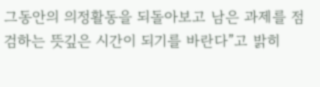그동안의 의정활동을 되돌아보고 남은 과제를 점검하는 뜻깊은 시간이 되기를 바란다”고 밝히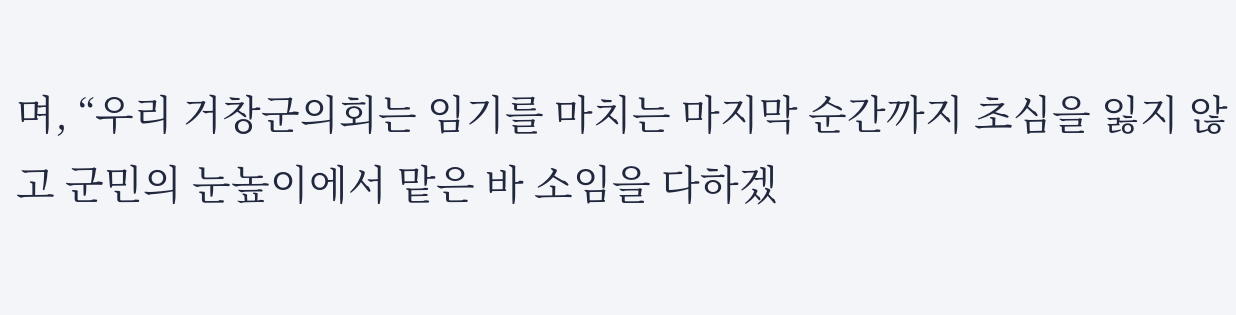며, “우리 거창군의회는 임기를 마치는 마지막 순간까지 초심을 잃지 않고 군민의 눈높이에서 맡은 바 소임을 다하겠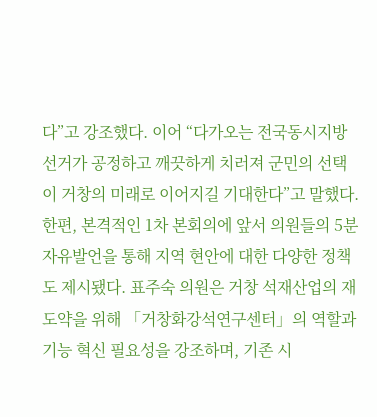다”고 강조했다. 이어 “다가오는 전국동시지방선거가 공정하고 깨끗하게 치러져 군민의 선택이 거창의 미래로 이어지길 기대한다”고 말했다. 한편, 본격적인 1차 본회의에 앞서 의원들의 5분 자유발언을 통해 지역 현안에 대한 다양한 정책도 제시됐다. 표주숙 의원은 거창 석재산업의 재도약을 위해 「거창화강석연구센터」의 역할과 기능 혁신 필요성을 강조하며, 기존 시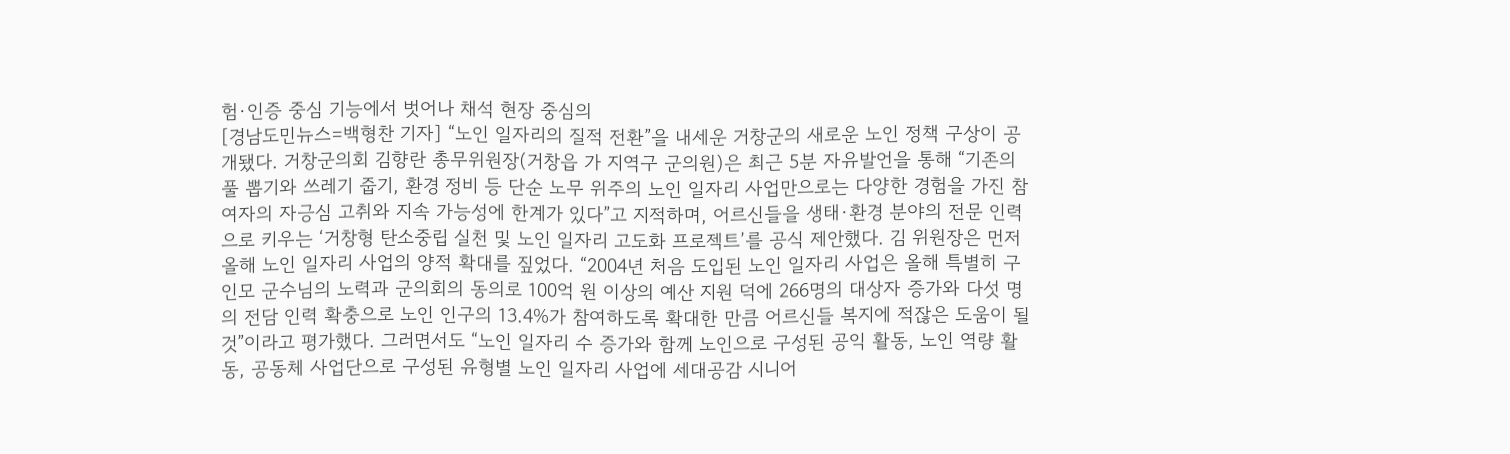험·인증 중심 기능에서 벗어나 채석 현장 중심의
[경남도민뉴스=백형찬 기자] “노인 일자리의 질적 전환”을 내세운 거창군의 새로운 노인 정책 구상이 공개됐다. 거창군의회 김향란 총무위원장(거창읍 가 지역구 군의원)은 최근 5분 자유발언을 통해 “기존의 풀 뽑기와 쓰레기 줍기, 환경 정비 등 단순 노무 위주의 노인 일자리 사업만으로는 다양한 경험을 가진 참여자의 자긍심 고취와 지속 가능성에 한계가 있다”고 지적하며, 어르신들을 생태·환경 분야의 전문 인력으로 키우는 ‘거창형 탄소중립 실천 및 노인 일자리 고도화 프로젝트’를 공식 제안했다. 김 위원장은 먼저 올해 노인 일자리 사업의 양적 확대를 짚었다. “2004년 처음 도입된 노인 일자리 사업은 올해 특별히 구인모 군수님의 노력과 군의회의 동의로 100억 원 이상의 예산 지원 덕에 266명의 대상자 증가와 다섯 명의 전담 인력 확충으로 노인 인구의 13.4%가 참여하도록 확대한 만큼 어르신들 복지에 적잖은 도움이 될 것”이라고 평가했다. 그러면서도 “노인 일자리 수 증가와 함께 노인으로 구성된 공익 활동, 노인 역량 활동, 공동체 사업단으로 구성된 유형별 노인 일자리 사업에 세대공감 시니어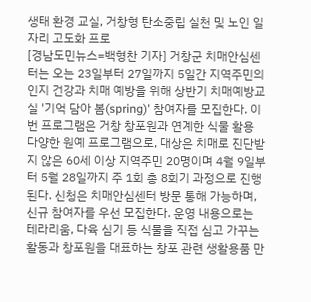생태 환경 교실, 거창형 탄소중립 실천 및 노인 일자리 고도화 프로
[경남도민뉴스=백형찬 기자] 거창군 치매안심센터는 오는 23일부터 27일까지 5일간 지역주민의 인지 건강과 치매 예방을 위해 상반기 치매예방교실 '기억 담아 봄(spring)' 참여자를 모집한다. 이번 프로그램은 거창 창포원과 연계한 식물 활용 다양한 원예 프로그램으로, 대상은 치매로 진단받지 않은 60세 이상 지역주민 20명이며 4월 9일부터 5월 28일까지 주 1회 총 8회기 과정으로 진행된다. 신청은 치매안심센터 방문 통해 가능하며, 신규 참여자를 우선 모집한다. 운영 내용으로는 테라리움, 다육 심기 등 식물을 직접 심고 가꾸는 활동과 창포원을 대표하는 창포 관련 생활용품 만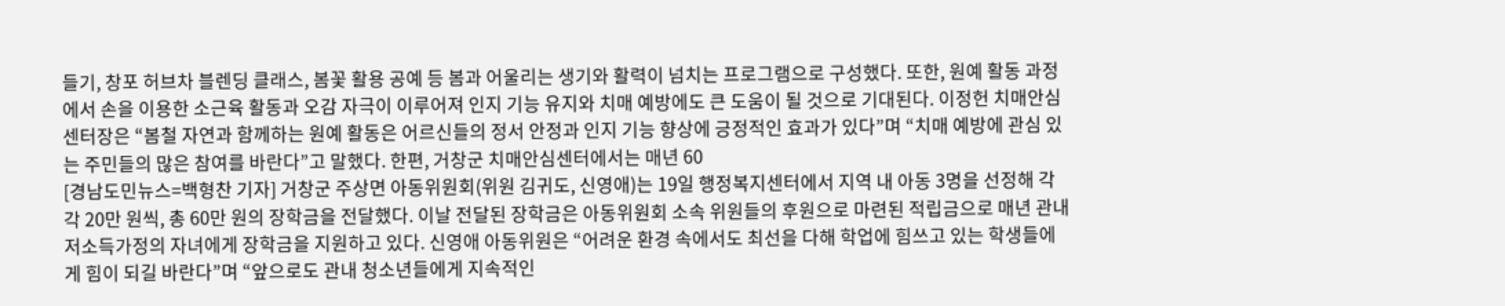들기, 창포 허브차 블렌딩 클래스, 봄꽃 활용 공예 등 봄과 어울리는 생기와 활력이 넘치는 프로그램으로 구성했다. 또한, 원예 활동 과정에서 손을 이용한 소근육 활동과 오감 자극이 이루어져 인지 기능 유지와 치매 예방에도 큰 도움이 될 것으로 기대된다. 이정헌 치매안심센터장은 “봄철 자연과 함께하는 원예 활동은 어르신들의 정서 안정과 인지 기능 향상에 긍정적인 효과가 있다”며 “치매 예방에 관심 있는 주민들의 많은 참여를 바란다”고 말했다. 한편, 거창군 치매안심센터에서는 매년 60
[경남도민뉴스=백형찬 기자] 거창군 주상면 아동위원회(위원 김귀도, 신영애)는 19일 행정복지센터에서 지역 내 아동 3명을 선정해 각각 20만 원씩, 총 60만 원의 장학금을 전달했다. 이날 전달된 장학금은 아동위원회 소속 위원들의 후원으로 마련된 적립금으로 매년 관내 저소득가정의 자녀에게 장학금을 지원하고 있다. 신영애 아동위원은 “어려운 환경 속에서도 최선을 다해 학업에 힘쓰고 있는 학생들에게 힘이 되길 바란다”며 “앞으로도 관내 청소년들에게 지속적인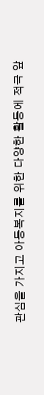관심을 가지고 아동복지를 위한 다양한 활동에 적극 앞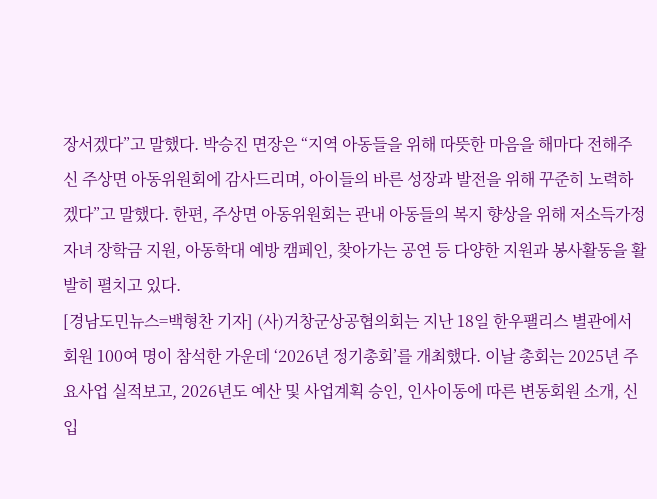장서겠다”고 말했다. 박승진 면장은 “지역 아동들을 위해 따뜻한 마음을 해마다 전해주신 주상면 아동위원회에 감사드리며, 아이들의 바른 성장과 발전을 위해 꾸준히 노력하겠다”고 말했다. 한편, 주상면 아동위원회는 관내 아동들의 복지 향상을 위해 저소득가정 자녀 장학금 지원, 아동학대 예방 캠페인, 찾아가는 공연 등 다양한 지원과 봉사활동을 활발히 펼치고 있다.
[경남도민뉴스=백형찬 기자] (사)거창군상공협의회는 지난 18일 한우팰리스 별관에서 회원 100여 명이 참석한 가운데 ‘2026년 정기총회’를 개최했다. 이날 총회는 2025년 주요사업 실적보고, 2026년도 예산 및 사업계획 승인, 인사이동에 따른 변동회원 소개, 신입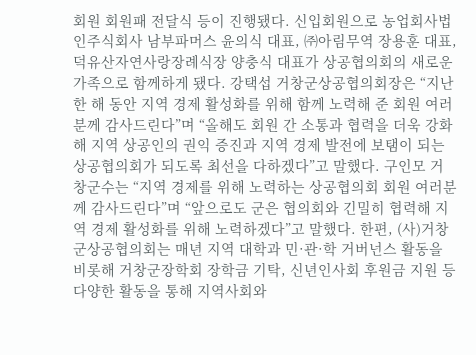회원 회원패 전달식 등이 진행됐다. 신입회원으로 농업회사법인주식회사 남부파머스 윤의식 대표, ㈜아림무역 장용훈 대표, 덕유산자연사랑장례식장 양충식 대표가 상공협의회의 새로운 가족으로 함께하게 됐다. 강택섭 거창군상공협의회장은 “지난 한 해 동안 지역 경제 활성화를 위해 함께 노력해 준 회원 여러분께 감사드린다”며 “올해도 회원 간 소통과 협력을 더욱 강화해 지역 상공인의 권익 증진과 지역 경제 발전에 보탬이 되는 상공협의회가 되도록 최선을 다하겠다”고 말했다. 구인모 거창군수는 “지역 경제를 위해 노력하는 상공협의회 회원 여러분께 감사드린다”며 “앞으로도 군은 협의회와 긴밀히 협력해 지역 경제 활성화를 위해 노력하겠다”고 말했다. 한편, (사)거창군상공협의회는 매년 지역 대학과 민·관·학 거버넌스 활동을 비롯해 거창군장학회 장학금 기탁, 신년인사회 후원금 지원 등 다양한 활동을 통해 지역사회와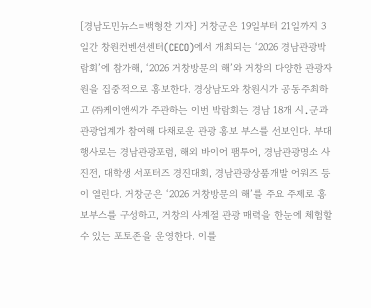[경남도민뉴스=백형찬 기자] 거창군은 19일부터 21일까지 3일간 창원컨벤션센터(CECO)에서 개최되는 ‘2026 경남관광박람회’에 참가해, ‘2026 거창방문의 해’와 거창의 다양한 관광자원을 집중적으로 홍보한다. 경상남도와 창원시가 공동주최하고 ㈜케이앤씨가 주관하는 이번 박람회는 경남 18개 시․군과 관광업계가 참여해 다채로운 관광 홍보 부스를 선보인다. 부대행사로는 경남관광포럼, 해외 바이어 팸투어, 경남관광명소 사진전, 대학생 서포터즈 경진대회, 경남관광상품개발 어워즈 등이 열린다. 거창군은 ‘2026 거창방문의 해’를 주요 주제로 홍보부스를 구성하고, 거창의 사계절 관광 매력을 한눈에 체험할 수 있는 포토존을 운영한다. 이를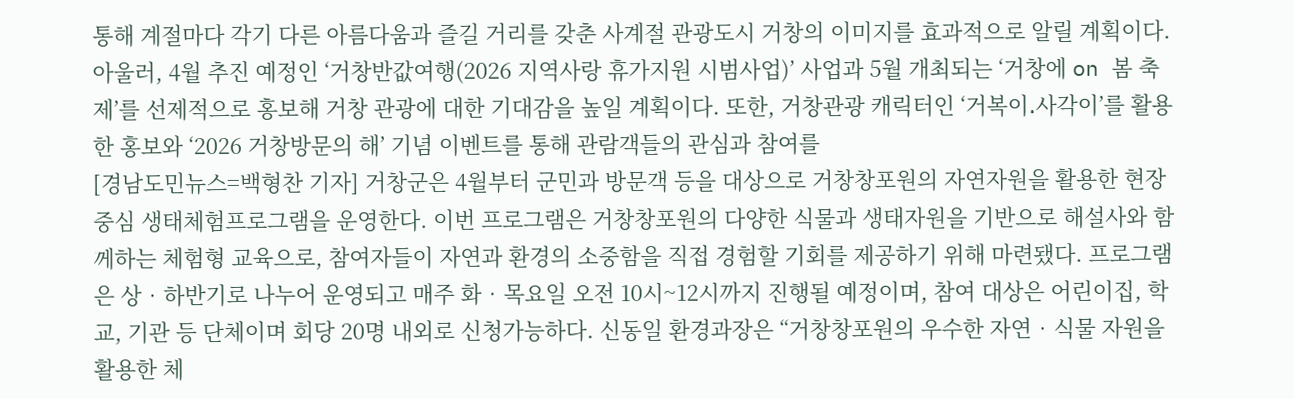통해 계절마다 각기 다른 아름다움과 즐길 거리를 갖춘 사계절 관광도시 거창의 이미지를 효과적으로 알릴 계획이다. 아울러, 4월 추진 예정인 ‘거창반값여행(2026 지역사랑 휴가지원 시범사업)’ 사업과 5월 개최되는 ‘거창에 on 봄 축제’를 선제적으로 홍보해 거창 관광에 대한 기대감을 높일 계획이다. 또한, 거창관광 캐릭터인 ‘거복이․사각이’를 활용한 홍보와 ‘2026 거창방문의 해’ 기념 이벤트를 통해 관람객들의 관심과 참여를
[경남도민뉴스=백형찬 기자] 거창군은 4월부터 군민과 방문객 등을 대상으로 거창창포원의 자연자원을 활용한 현장 중심 생태체험프로그램을 운영한다. 이번 프로그램은 거창창포원의 다양한 식물과 생태자원을 기반으로 해설사와 함께하는 체험형 교육으로, 참여자들이 자연과 환경의 소중함을 직접 경험할 기회를 제공하기 위해 마련됐다. 프로그램은 상‧하반기로 나누어 운영되고 매주 화‧목요일 오전 10시~12시까지 진행될 예정이며, 참여 대상은 어린이집, 학교, 기관 등 단체이며 회당 20명 내외로 신청가능하다. 신동일 환경과장은 “거창창포원의 우수한 자연‧식물 자원을 활용한 체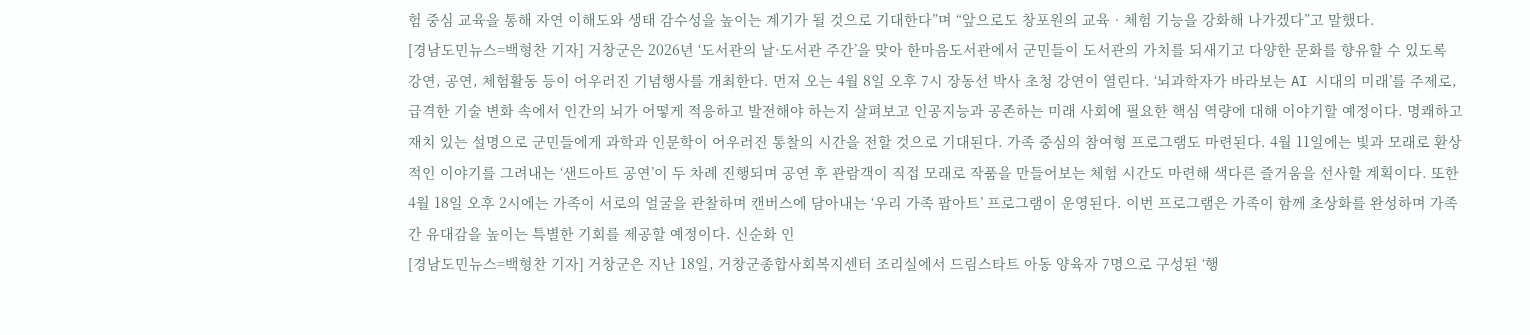험 중심 교육을 통해 자연 이해도와 생태 감수성을 높이는 계기가 될 것으로 기대한다”며 “앞으로도 창포원의 교육‧체험 기능을 강화해 나가겠다”고 말했다.
[경남도민뉴스=백형찬 기자] 거창군은 2026년 ‘도서관의 날·도서관 주간’을 맞아 한마음도서관에서 군민들이 도서관의 가치를 되새기고 다양한 문화를 향유할 수 있도록 강연, 공연, 체험활동 등이 어우러진 기념행사를 개최한다. 먼저 오는 4월 8일 오후 7시 장동선 박사 초청 강연이 열린다. ‘뇌과학자가 바라보는 AI 시대의 미래’를 주제로, 급격한 기술 변화 속에서 인간의 뇌가 어떻게 적응하고 발전해야 하는지 살펴보고 인공지능과 공존하는 미래 사회에 필요한 핵심 역량에 대해 이야기할 예정이다. 명쾌하고 재치 있는 설명으로 군민들에게 과학과 인문학이 어우러진 통찰의 시간을 전할 것으로 기대된다. 가족 중심의 참여형 프로그램도 마련된다. 4월 11일에는 빛과 모래로 환상적인 이야기를 그려내는 ‘샌드아트 공연’이 두 차례 진행되며 공연 후 관람객이 직접 모래로 작품을 만들어보는 체험 시간도 마련해 색다른 즐거움을 선사할 계획이다. 또한 4월 18일 오후 2시에는 가족이 서로의 얼굴을 관찰하며 캔버스에 담아내는 ‘우리 가족 팝아트’ 프로그램이 운영된다. 이번 프로그램은 가족이 함께 초상화를 완성하며 가족 간 유대감을 높이는 특별한 기회를 제공할 예정이다. 신순화 인
[경남도민뉴스=백형찬 기자] 거창군은 지난 18일, 거창군종합사회복지센터 조리실에서 드림스타트 아동 양육자 7명으로 구성된 ‘행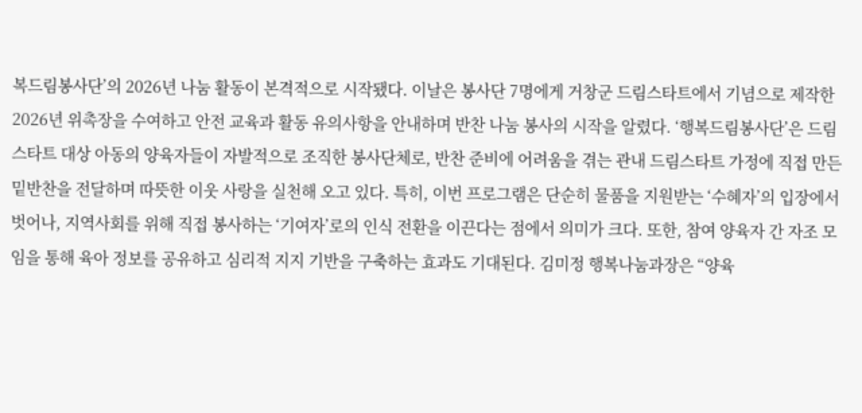복드림봉사단’의 2026년 나눔 활동이 본격적으로 시작됐다. 이날은 봉사단 7명에게 거창군 드림스타트에서 기념으로 제작한 2026년 위촉장을 수여하고 안전 교육과 활동 유의사항을 안내하며 반찬 나눔 봉사의 시작을 알렸다. ‘행복드림봉사단’은 드림스타트 대상 아동의 양육자들이 자발적으로 조직한 봉사단체로, 반찬 준비에 어려움을 겪는 관내 드림스타트 가정에 직접 만든 밑반찬을 전달하며 따뜻한 이웃 사랑을 실천해 오고 있다. 특히, 이번 프로그램은 단순히 물품을 지원받는 ‘수혜자’의 입장에서 벗어나, 지역사회를 위해 직접 봉사하는 ‘기여자’로의 인식 전환을 이끈다는 점에서 의미가 크다. 또한, 참여 양육자 간 자조 모임을 통해 육아 정보를 공유하고 심리적 지지 기반을 구축하는 효과도 기대된다. 김미정 행복나눔과장은 “양육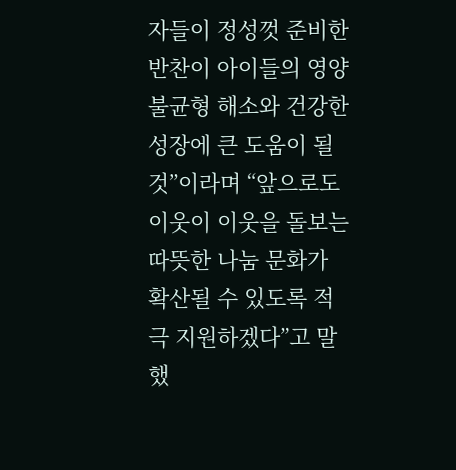자들이 정성껏 준비한 반찬이 아이들의 영양 불균형 해소와 건강한 성장에 큰 도움이 될 것”이라며 “앞으로도 이웃이 이웃을 돌보는 따뜻한 나눔 문화가 확산될 수 있도록 적극 지원하겠다”고 말했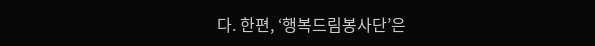다. 한편, ‘행복드림봉사단’은